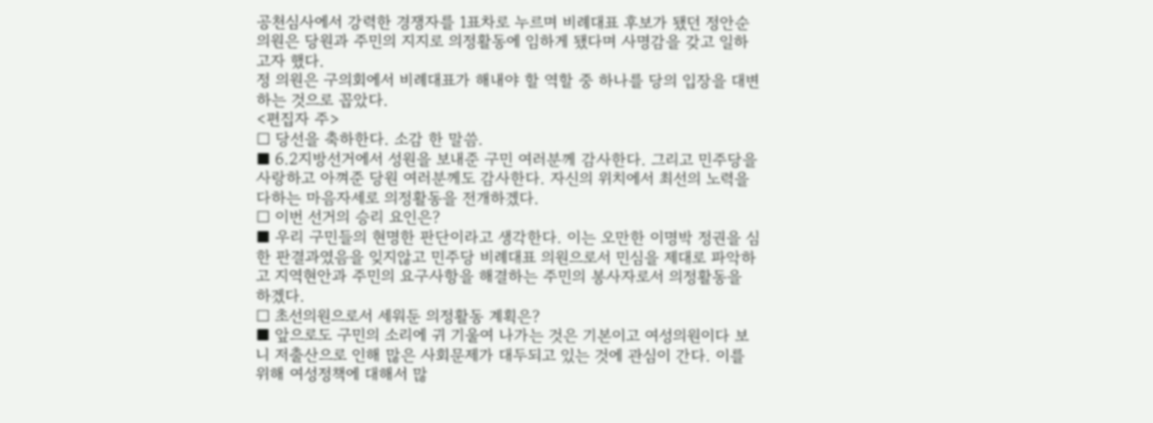공천심사에서 강력한 경쟁자를 1표차로 누르며 비례대표 후보가 됐던 정안순 의원은 당원과 주민의 지지로 의정활동에 임하게 됐다며 사명감을 갖고 일하고자 했다.
정 의원은 구의회에서 비례대표가 해내야 할 역할 중 하나를 당의 입장을 대변하는 것으로 꼽았다.
<편집자 주>
□ 당선을 축하한다. 소감 한 말씀.
■ 6.2지방선거에서 성원을 보내준 구민 여러분께 감사한다. 그리고 민주당을 사랑하고 아껴준 당원 여러분께도 감사한다. 자신의 위치에서 최선의 노력을 다하는 마음자세로 의정활동을 전개하겠다.
□ 이번 선거의 승리 요인은?
■ 우리 구민들의 현명한 판단이라고 생각한다. 이는 오만한 이명박 정권을 심한 판결과였음을 잊지않고 민주당 비례대표 의원으로서 민심을 제대로 파악하고 지역현안과 주민의 요구사항을 해결하는 주민의 봉사자로서 의정활동을 하겠다.
□ 초선의원으로서 세워둔 의정활동 계획은?
■ 앞으로도 구민의 소리에 귀 기울여 나가는 것은 기본이고 여성의원이다 보니 저출산으로 인해 많은 사회문제가 대두되고 있는 것에 관심이 간다. 이를 위해 여성정책에 대해서 많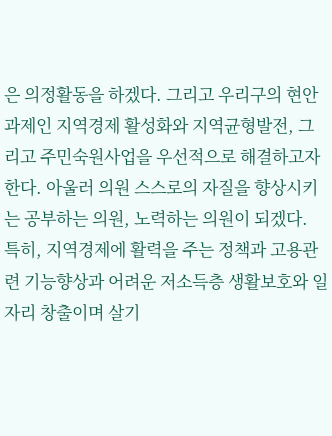은 의정활동을 하겠다. 그리고 우리구의 현안과제인 지역경제 활성화와 지역균형발전, 그리고 주민숙원사업을 우선적으로 해결하고자 한다. 아울러 의원 스스로의 자질을 향상시키는 공부하는 의원, 노력하는 의원이 되겠다.
특히, 지역경제에 활력을 주는 정책과 고용관련 기능향상과 어려운 저소득층 생활보호와 일자리 창출이며 살기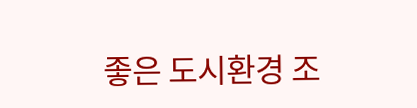좋은 도시환경 조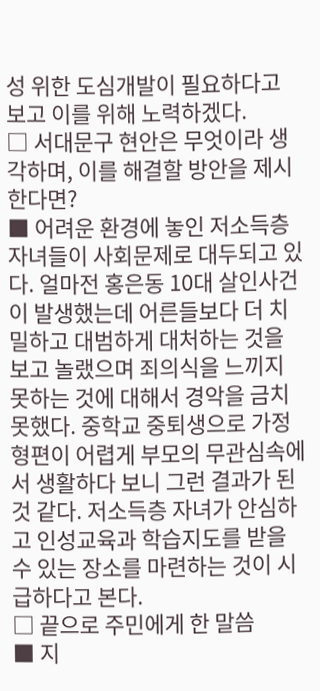성 위한 도심개발이 필요하다고 보고 이를 위해 노력하겠다.
□ 서대문구 현안은 무엇이라 생각하며, 이를 해결할 방안을 제시한다면?
■ 어려운 환경에 놓인 저소득층 자녀들이 사회문제로 대두되고 있다. 얼마전 홍은동 10대 살인사건이 발생했는데 어른들보다 더 치밀하고 대범하게 대처하는 것을 보고 놀랬으며 죄의식을 느끼지 못하는 것에 대해서 경악을 금치 못했다. 중학교 중퇴생으로 가정형편이 어렵게 부모의 무관심속에서 생활하다 보니 그런 결과가 된 것 같다. 저소득층 자녀가 안심하고 인성교육과 학습지도를 받을 수 있는 장소를 마련하는 것이 시급하다고 본다.
□ 끝으로 주민에게 한 말씀
■ 지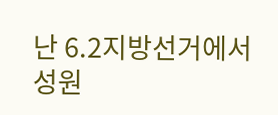난 6.2지방선거에서 성원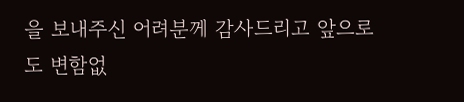을 보내주신 어려분께 감사드리고 앞으로도 변함없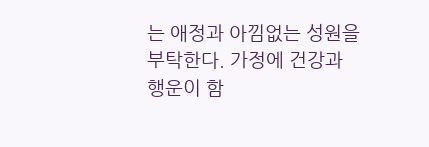는 애정과 아낌없는 성원을 부탁한다. 가정에 건강과 행운이 함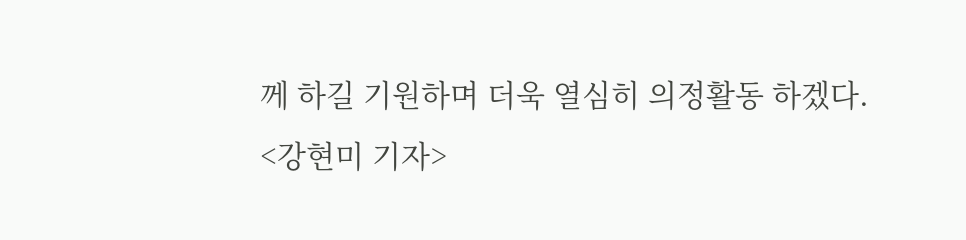께 하길 기원하며 더욱 열심히 의정활동 하겠다.
<강현미 기자>